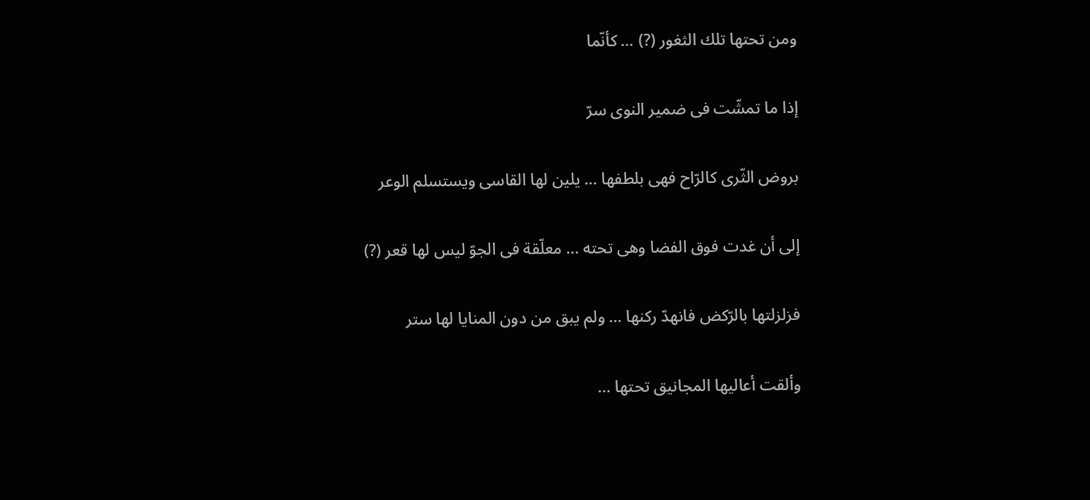ومن تحتها تلك الثغور (?) … كأنّما

إذا ما تمشّت فى ضمير النوى سرّ

بروض الثّرى كالرّاح فهى بلطفها … يلين لها القاسى ويستسلم الوعر

إلى أن غدت فوق الفضا وهى تحته … معلّقة فى الجوّ ليس لها قعر (?)

فزلزلتها بالرّكض فانهدّ ركنها … ولم يبق من دون المنايا لها ستر

وألقت أعاليها المجانيق تحتها …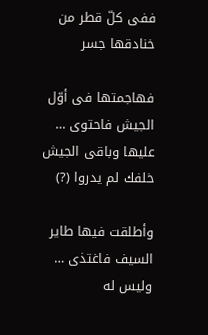ففى كلّ قطر من خنادقها جسر

فهاجمتها فى أوّل الجيش فاحتوى … عليها وباقى الجيش خلفك لم يدروا (?)

وأطلقت فيها طاير السيف فاغتذى … وليس له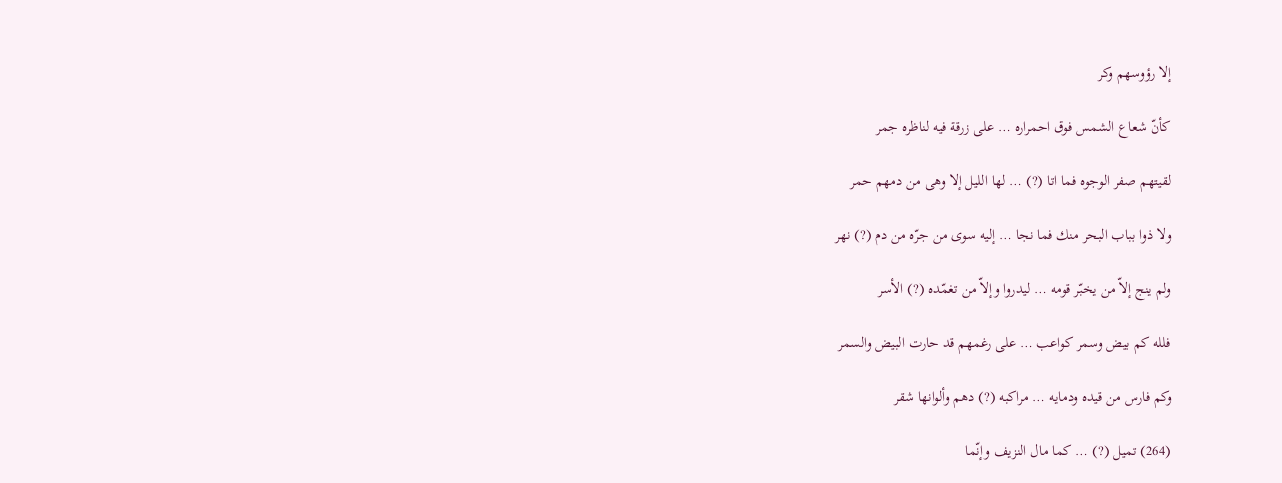إلا رؤوسهم وكر

كأنّ شعاع الشمس فوق احمراره … على زرقة فيه لناظره جمر

لقيتهم صفر الوجوه فما اتا (?) … لها الليل إلا وهى من دمهم حمر

ولا ذوا بباب البحر منك فما نجا … إليه سوى من جرّه من دم (?) نهر

ولم ينج إلاّ من يخبّر قومه … ليدروا وإلاّ من تغمّده (?) الأسر

فلله كم بيض وسمر كواعب … على رغمهم قد حارت البيض والسمر

وكم فارس من قيده ودمايه … مراكبه (?) دهم وألوانها شقر

(264) تميل (?) … كما مال النزيف وإنّما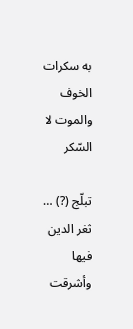به سكرات الخوف والموت لا السّكر

تبلّج (?) … ثغر الدين فيها وأشرقت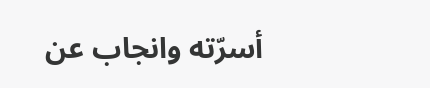أسرّته وانجاب عن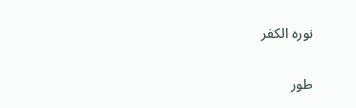نوره الكفر

طور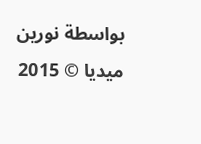بواسطة نورين ميديا © 2015